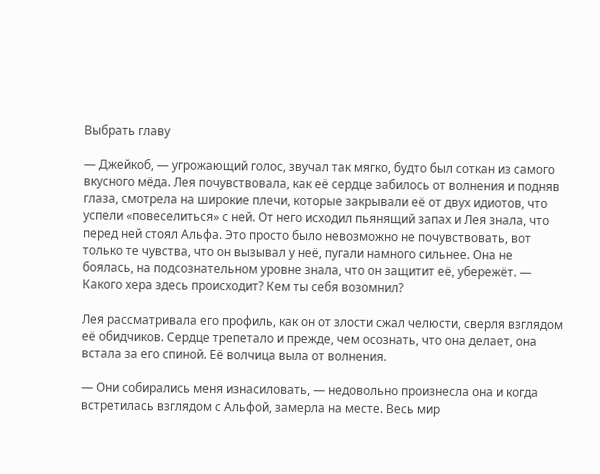Выбрать главу

— Джейкоб, — угрожающий голос, звучал так мягко, будто был соткан из самого вкусного мёда. Лея почувствовала, как её сердце забилось от волнения и подняв глаза, смотрела на широкие плечи, которые закрывали её от двух идиотов, что успели «повеселиться» с ней. От него исходил пьянящий запах и Лея знала, что перед ней стоял Альфа. Это просто было невозможно не почувствовать, вот только те чувства, что он вызывал у неё, пугали намного сильнее. Она не боялась, на подсознательном уровне знала, что он защитит её, убережёт. — Какого хера здесь происходит? Кем ты себя возомнил?

Лея рассматривала его профиль, как он от злости сжал челюсти, сверля взглядом её обидчиков. Сердце трепетало и прежде, чем осознать, что она делает, она встала за его спиной. Её волчица выла от волнения.

— Они собирались меня изнасиловать, — недовольно произнесла она и когда встретилась взглядом с Альфой, замерла на месте. Весь мир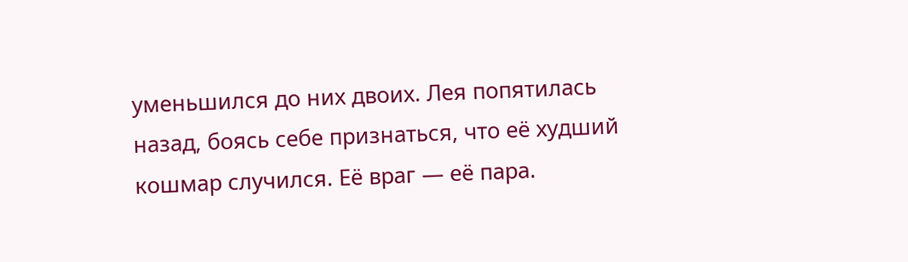уменьшился до них двоих. Лея попятилась назад, боясь себе признаться, что её худший кошмар случился. Её враг — её пара.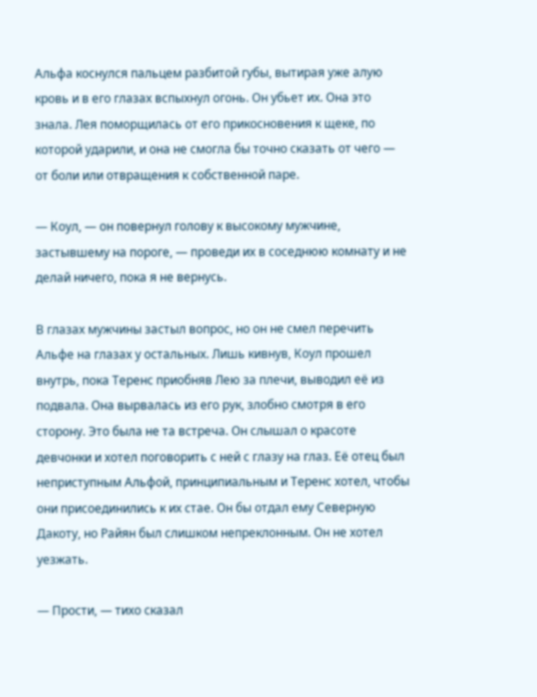Альфа коснулся пальцем разбитой губы, вытирая уже алую кровь и в его глазах вспыхнул огонь. Он убьет их. Она это знала. Лея поморщилась от его прикосновения к щеке, по которой ударили, и она не смогла бы точно сказать от чего — от боли или отвращения к собственной паре.

— Коул, — он повернул голову к высокому мужчине, застывшему на пороге, — проведи их в соседнюю комнату и не делай ничего, пока я не вернусь.

В глазах мужчины застыл вопрос, но он не смел перечить Альфе на глазах у остальных. Лишь кивнув, Коул прошел внутрь, пока Теренс приобняв Лею за плечи, выводил её из подвала. Она вырвалась из его рук, злобно смотря в его сторону. Это была не та встреча. Он слышал о красоте девчонки и хотел поговорить с ней с глазу на глаз. Её отец был неприступным Альфой, принципиальным и Теренс хотел, чтобы они присоединились к их стае. Он бы отдал ему Северную Дакоту, но Райян был слишком непреклонным. Он не хотел уезжать.

— Прости, — тихо сказал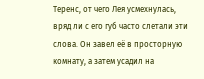Теренс, от чего Лея усмехнулась, вряд ли с его губ часто слетали эти слова. Он завел её в просторную комнату, а затем усадил на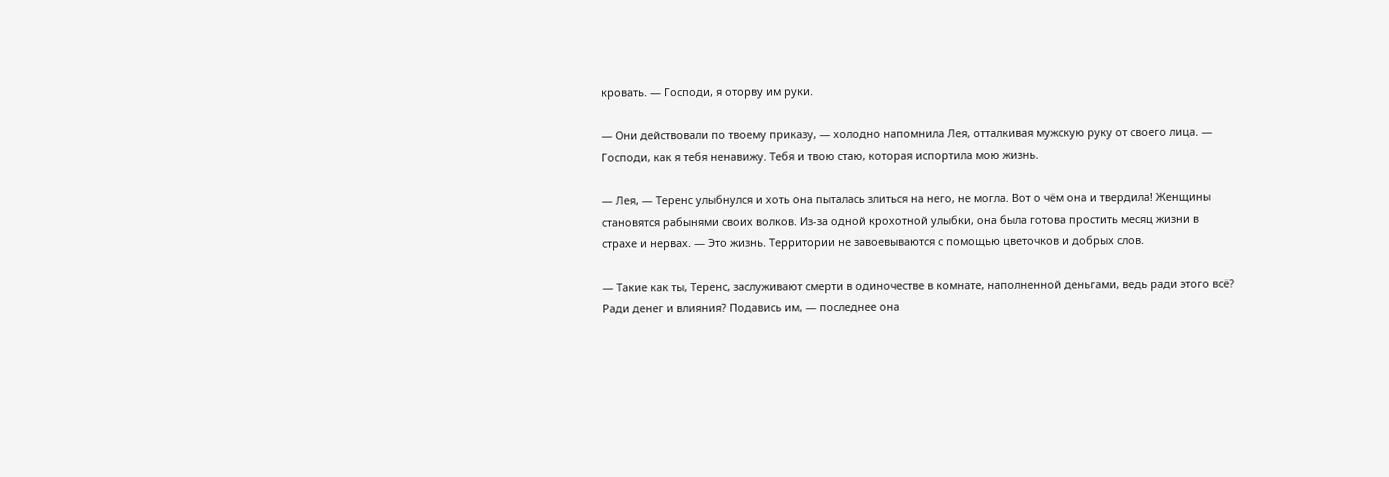кровать. — Господи, я оторву им руки.

— Они действовали по твоему приказу, — холодно напомнила Лея, отталкивая мужскую руку от своего лица. — Господи, как я тебя ненавижу. Тебя и твою стаю, которая испортила мою жизнь.

— Лея, — Теренс улыбнулся и хоть она пыталась злиться на него, не могла. Вот о чём она и твердила! Женщины становятся рабынями своих волков. Из-за одной крохотной улыбки, она была готова простить месяц жизни в страхе и нервах. — Это жизнь. Территории не завоевываются с помощью цветочков и добрых слов.

— Такие как ты, Теренс, заслуживают смерти в одиночестве в комнате, наполненной деньгами, ведь ради этого всё? Ради денег и влияния? Подавись им, — последнее она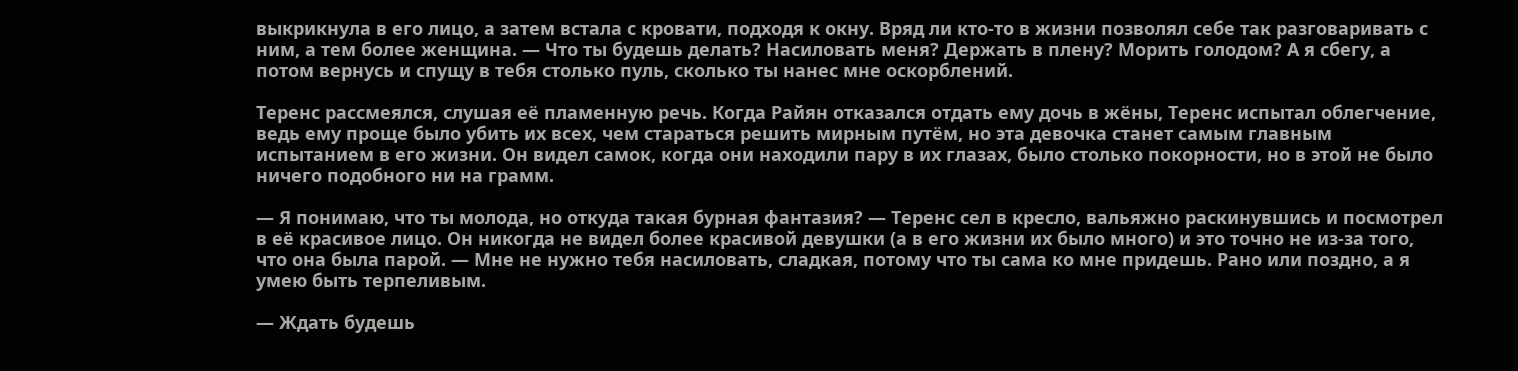выкрикнула в его лицо, а затем встала с кровати, подходя к окну. Вряд ли кто-то в жизни позволял себе так разговаривать с ним, а тем более женщина. — Что ты будешь делать? Насиловать меня? Держать в плену? Морить голодом? А я сбегу, а потом вернусь и спущу в тебя столько пуль, сколько ты нанес мне оскорблений.

Теренс рассмеялся, слушая её пламенную речь. Когда Райян отказался отдать ему дочь в жёны, Теренс испытал облегчение, ведь ему проще было убить их всех, чем стараться решить мирным путём, но эта девочка станет самым главным испытанием в его жизни. Он видел самок, когда они находили пару в их глазах, было столько покорности, но в этой не было ничего подобного ни на грамм.

— Я понимаю, что ты молода, но откуда такая бурная фантазия? — Теренс сел в кресло, вальяжно раскинувшись и посмотрел в её красивое лицо. Он никогда не видел более красивой девушки (а в его жизни их было много) и это точно не из-за того, что она была парой. — Мне не нужно тебя насиловать, сладкая, потому что ты сама ко мне придешь. Рано или поздно, а я умею быть терпеливым.

— Ждать будешь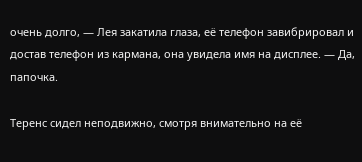очень долго, — Лея закатила глаза, её телефон завибрировал и достав телефон из кармана, она увидела имя на дисплее. — Да, папочка.

Теренс сидел неподвижно, смотря внимательно на её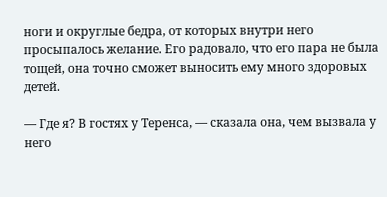ноги и округлые бедра, от которых внутри него просыпалось желание. Его радовало, что его пара не была тощей, она точно сможет выносить ему много здоровых детей.

— Где я? В гостях у Теренса, — сказала она, чем вызвала у него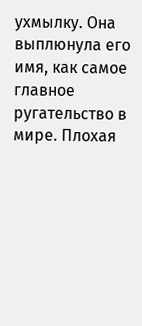ухмылку. Она выплюнула его имя, как самое главное ругательство в мире. Плохая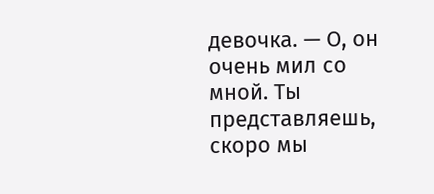девочка. — О, он очень мил со мной. Ты представляешь, скоро мы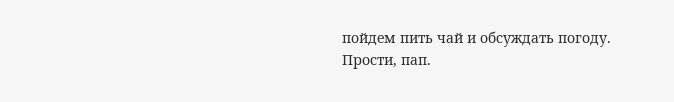пойдем пить чай и обсуждать погоду. Прости, пап.